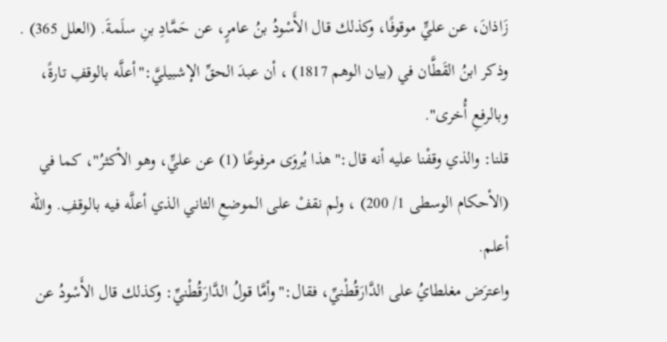زَاذانَ، عن عليٍّ موقوفًا، وكذلك قال الأَسْودُ بنُ عامرٍ، عن حَمَّادِ بنِ سلَمةَ. (العلل 365) .
وذكر ابنُ القَطَّان في (بيان الوهم 1817) ، أن عبدَ الحقِّ الإشبيليَّ:"أعلَّه بالوقفِ تارةً، وبالرفعِ أُخرى".
قلنا: والذي وقفْنا عليه أنه قال:"هذا يُروَى مرفوعًا (1) عن عليٍّ، وهو الأكثرُ"، كما في (الأحكام الوسطى 1/ 200) ، ولم نقفْ على الموضعِ الثاني الذي أعلَّه فيه بالوقفِ. والله أعلم.
واعترَض مغلطايُ على الدَّارَقُطْنيِّ، فقال:"وأمَّا قولُ الدَّارَقُطْنيِّ: وكذلك قال الأَسْودُ عن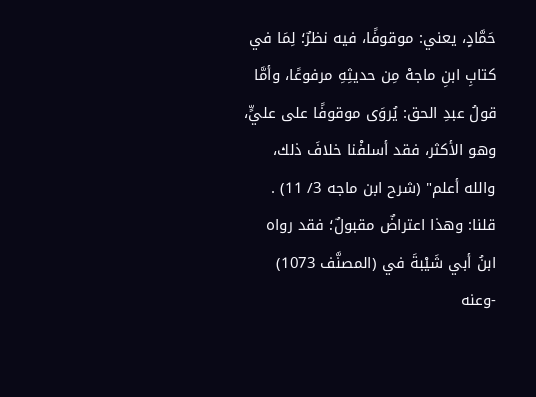حَمَّادٍ، يعني: موقوفًا، فيه نظرٌ؛ لِمَا في كتابِ ابنِ ماجهْ مِن حديثِهِ مرفوعًا، وأمَّا قولُ عبدِ الحق: يُروَى موقوفًا على عليٍّ، وهو الأكثر، فقد أسلفْنا خلافَ ذلك، والله أعلم" (شرح ابن ماجه 3/ 11) .
قلنا: وهذا اعتراضٌ مقبولٌ؛ فقد رواه ابنُ أبي شَيْبةَ في (المصنَّف 1073) -وعنه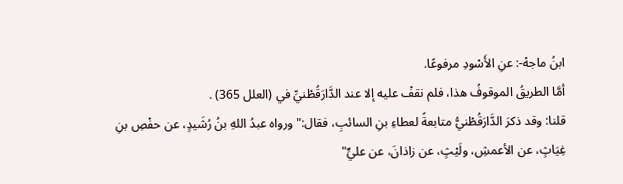ابنُ ماجهْ-: عنِ الأَسْودِ مرفوعًا.
أمَّا الطريقُ الموقوفُ هذا، فلم نقفْ عليه إلا عند الدَّارَقُطْنيِّ في (العلل 365) .
قلنا: وقد ذكرَ الدَّارَقُطْنيُّ متابعةً لعطاءِ بنِ السائبِ، فقال:"ورواه عبدُ اللهِ بنُ رُشَيدٍ، عن حفْصِ بنِ غِيَاثٍ، عن الأعمشِ، ولَيْثٍ، عن زاذانَ، عن عليٍّ"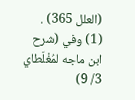(العلل 365) .
(1) وفي (شرح ابن ماجه لمُغْلَطاي 3/ 9)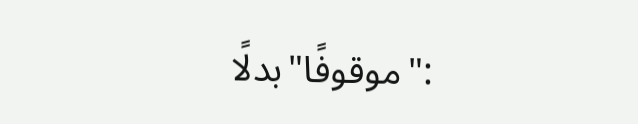:"موقوفًا"بدلًا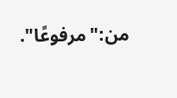من:"مرفوعًا".